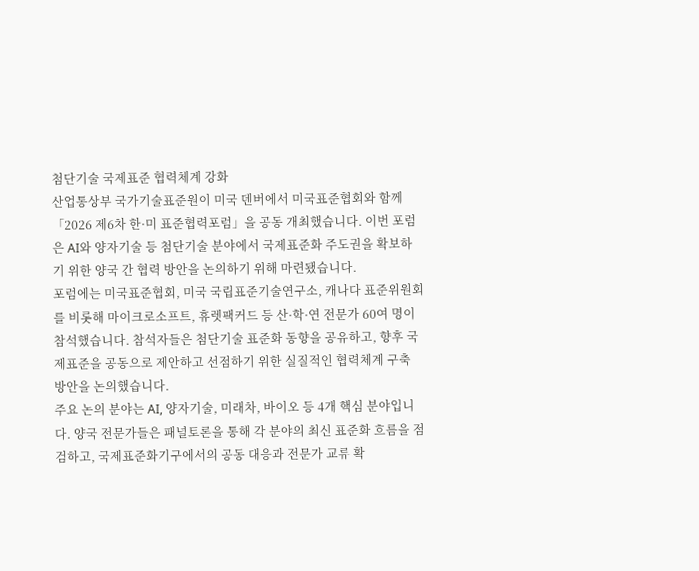첨단기술 국제표준 협력체계 강화
산업통상부 국가기술표준원이 미국 덴버에서 미국표준협회와 함께 「2026 제6차 한·미 표준협력포럼」을 공동 개최했습니다. 이번 포럼은 AI와 양자기술 등 첨단기술 분야에서 국제표준화 주도권을 확보하기 위한 양국 간 협력 방안을 논의하기 위해 마련됐습니다.
포럼에는 미국표준협회, 미국 국립표준기술연구소, 캐나다 표준위원회를 비롯해 마이크로소프트, 휴렛팩커드 등 산·학·연 전문가 60여 명이 참석했습니다. 참석자들은 첨단기술 표준화 동향을 공유하고, 향후 국제표준을 공동으로 제안하고 선점하기 위한 실질적인 협력체계 구축 방안을 논의했습니다.
주요 논의 분야는 AI, 양자기술, 미래차, 바이오 등 4개 핵심 분야입니다. 양국 전문가들은 패널토론을 통해 각 분야의 최신 표준화 흐름을 점검하고, 국제표준화기구에서의 공동 대응과 전문가 교류 확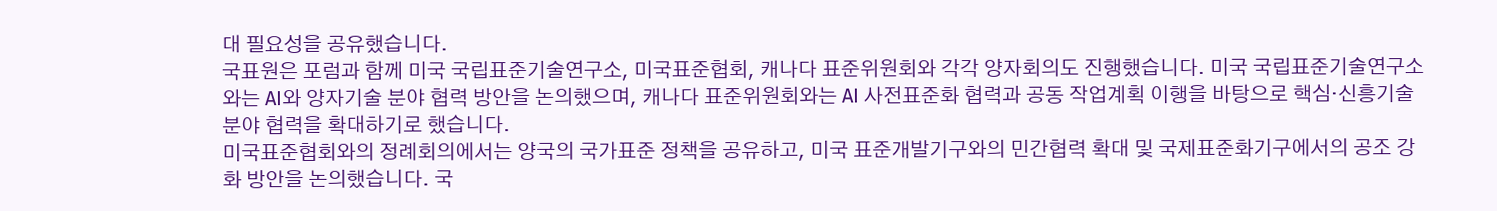대 필요성을 공유했습니다.
국표원은 포럼과 함께 미국 국립표준기술연구소, 미국표준협회, 캐나다 표준위원회와 각각 양자회의도 진행했습니다. 미국 국립표준기술연구소와는 AI와 양자기술 분야 협력 방안을 논의했으며, 캐나다 표준위원회와는 AI 사전표준화 협력과 공동 작업계획 이행을 바탕으로 핵심·신흥기술 분야 협력을 확대하기로 했습니다.
미국표준협회와의 정례회의에서는 양국의 국가표준 정책을 공유하고, 미국 표준개발기구와의 민간협력 확대 및 국제표준화기구에서의 공조 강화 방안을 논의했습니다. 국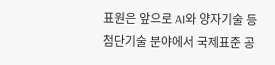표원은 앞으로 AI와 양자기술 등 첨단기술 분야에서 국제표준 공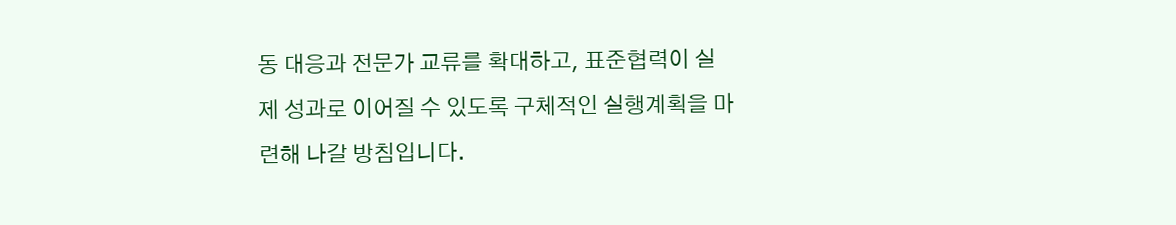동 대응과 전문가 교류를 확대하고, 표준협력이 실제 성과로 이어질 수 있도록 구체적인 실행계획을 마련해 나갈 방침입니다.